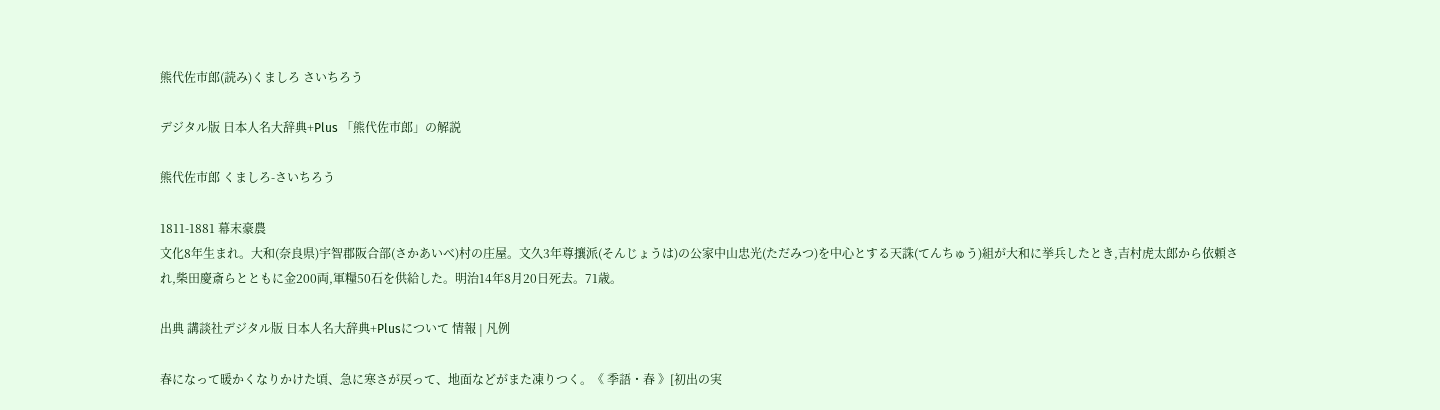熊代佐市郎(読み)くましろ さいちろう

デジタル版 日本人名大辞典+Plus 「熊代佐市郎」の解説

熊代佐市郎 くましろ-さいちろう

1811-1881 幕末豪農
文化8年生まれ。大和(奈良県)宇智郡阪合部(さかあいべ)村の庄屋。文久3年尊攘派(そんじょうは)の公家中山忠光(ただみつ)を中心とする天誅(てんちゅう)組が大和に挙兵したとき,吉村虎太郎から依頼され,柴田慶斎らとともに金200両,軍糧50石を供給した。明治14年8月20日死去。71歳。

出典 講談社デジタル版 日本人名大辞典+Plusについて 情報 | 凡例

春になって暖かくなりかけた頃、急に寒さが戻って、地面などがまた凍りつく。《 季語・春 》[初出の実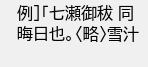例]「七瀬御秡 同晦日也。〈略〉雪汁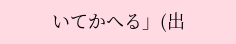いてかへる」(出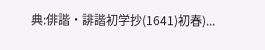典:俳諧・誹諧初学抄(1641)初春)...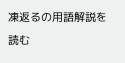凍返るの用語解説を読む